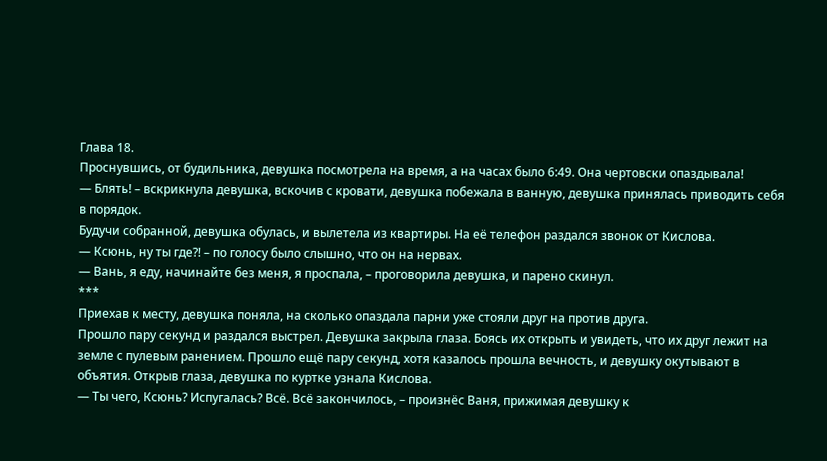Глава 18.
Проснувшись, от будильника, девушка посмотрела на время, а на часах было 6:49. Она чертовски опаздывала!
— Блять! – вскрикнула девушка, вскочив с кровати, девушка побежала в ванную, девушка принялась приводить себя в порядок.
Будучи собранной, девушка обулась, и вылетела из квартиры. На её телефон раздался звонок от Кислова.
— Ксюнь, ну ты где?! – по голосу было слышно, что он на нервах.
— Вань, я еду, начинайте без меня, я проспала, – проговорила девушка, и парено скинул.
***
Приехав к месту, девушка поняла, на сколько опаздала парни уже стояли друг на против друга.
Прошло пару секунд и раздался выстрел. Девушка закрыла глаза. Боясь их открыть и увидеть, что их друг лежит на земле с пулевым ранением. Прошло ещё пару секунд, хотя казалось прошла вечность, и девушку окутывают в объятия. Открыв глаза, девушка по куртке узнала Кислова.
— Ты чего, Ксюнь? Испугалась? Всё. Всё закончилось, – произнёс Ваня, прижимая девушку к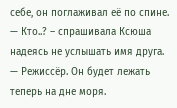себе, он поглаживал её по спине.
— Кто..? – спрашивала Ксюша надеясь не услышать имя друга.
— Режиссёр. Он будет лежать теперь на дне моря.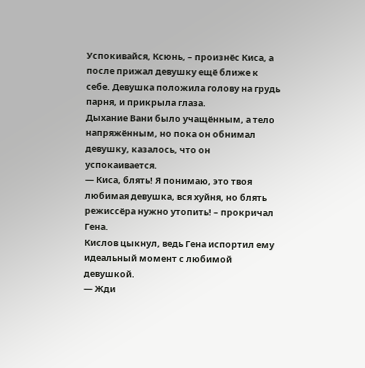Успокивайся, Ксюнь, – произнёс Киса, а после прижал девушку ещё ближе к себе. Девушка положила голову на грудь парня, и прикрыла глаза.
Дыхание Вани было учащённым, а тело напряжённым, но пока он обнимал девушку, казалось, что он успокаивается.
— Киса, блять! Я понимаю, это твоя любимая девушка, вся хуйня, но блять режиссёра нужно утопить! – прокричал Гена.
Кислов цыкнул, ведь Гена испортил ему идеальный момент с любимой девушкой.
— Жди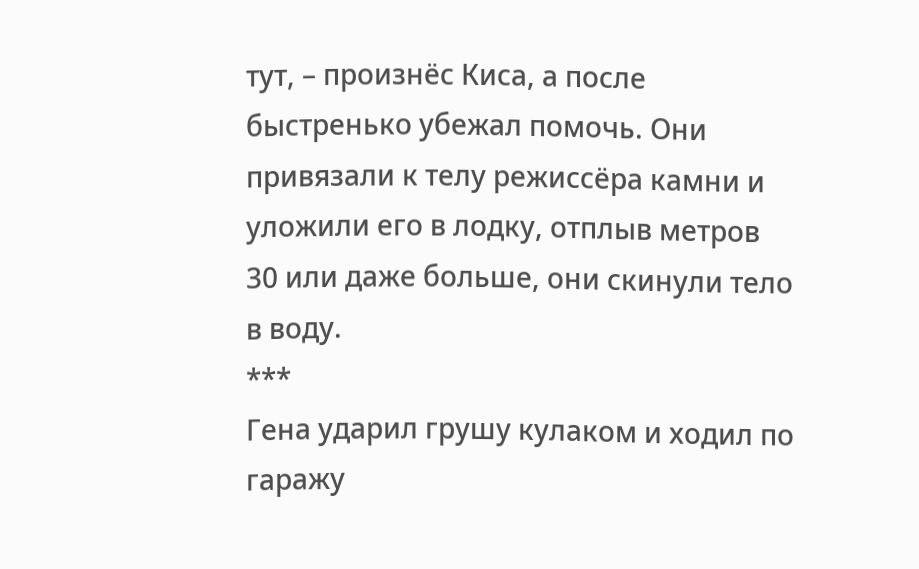тут, – произнёс Киса, а после быстренько убежал помочь. Они привязали к телу режиссёра камни и уложили его в лодку, отплыв метров 30 или даже больше, они скинули тело в воду.
***
Гена ударил грушу кулаком и ходил по гаражу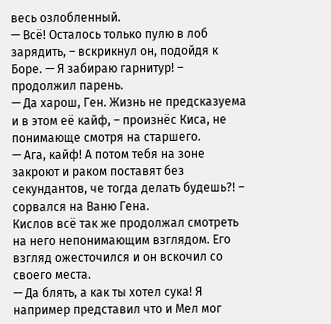весь озлобленный.
— Всё! Осталось только пулю в лоб зарядить, – вскрикнул он, подойдя к Боре. — Я забираю гарнитур! – продолжил парень.
— Да харош, Ген. Жизнь не предсказуема и в этом её кайф, – произнёс Киса, не понимающе смотря на старшего.
— Ага, кайф! А потом тебя на зоне закроют и раком поставят без секундантов, че тогда делать будешь?! – сорвался на Ваню Гена.
Кислов всё так же продолжал смотреть на него непонимающим взглядом. Его взгляд ожесточился и он вскочил со своего места.
— Да блять, а как ты хотел сука! Я например представил что и Мел мог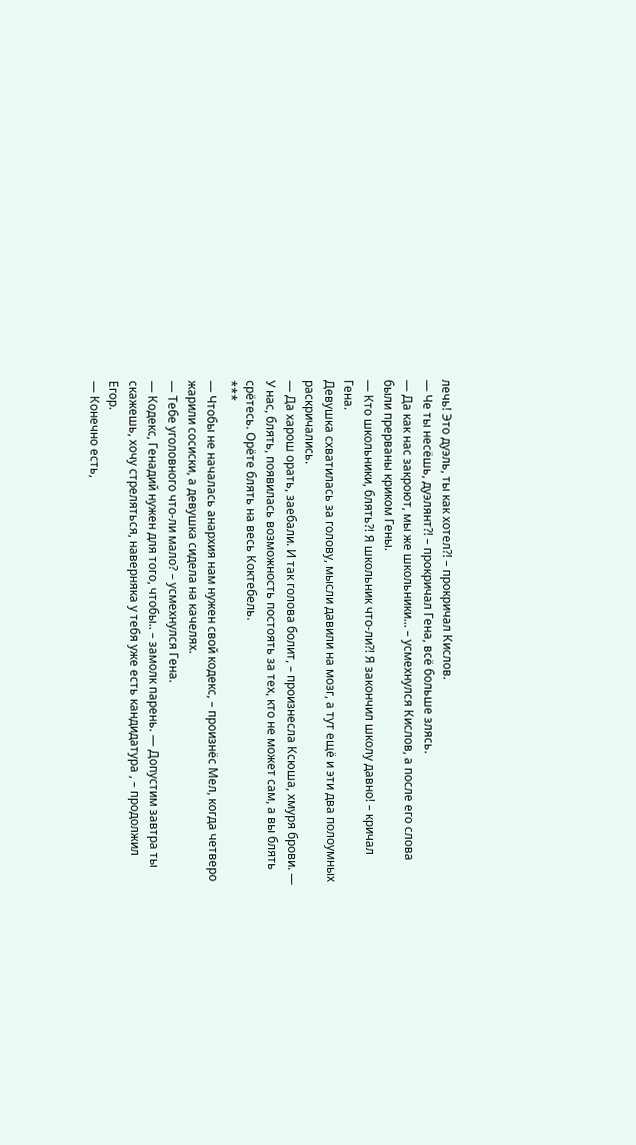лечь! Это дуэль, ты как хотел?! – прокричал Кислов.
— Че ты несёшь, дуэлянт?! – прокричал Гена, всё больше злясь.
— Да как нас закроют, мы же школьники... – усмехнулся Кислов, а после его слова были прерваны криком Гены.
— Кто школьники, блять?! Я школьник что-ли?! Я закончил школу давно! – кричал Гена.
Девушка схватилась за голову, мысли давили на мозг, а тут ещё и эти два полоумных раскричались.
— Да харош орать, заебали. И так голова болит, – произнесла Ксюша, хмуря брови. — У нас, блять, появилась возможность постоять за тех, кто не может сам, а вы блять срётесь. Орёте блять на весь Коктебель.
***
— Чтобы не началась анархия нам нужен свой кодекс, – произнёс Мел, когда четверо жарили сосиски, а девушка сидела на качелях.
— Тебе уголовного что-ли мало? – усмехнулся Гена.
— Кодекс, Генадий нужен для того, чтобы.. – замолк парень. — Допустим завтра ты скажешь, хочу стреляться, наверняка у тебя уже есть кандидатура , – продолжил Егор.
— Конечно есть,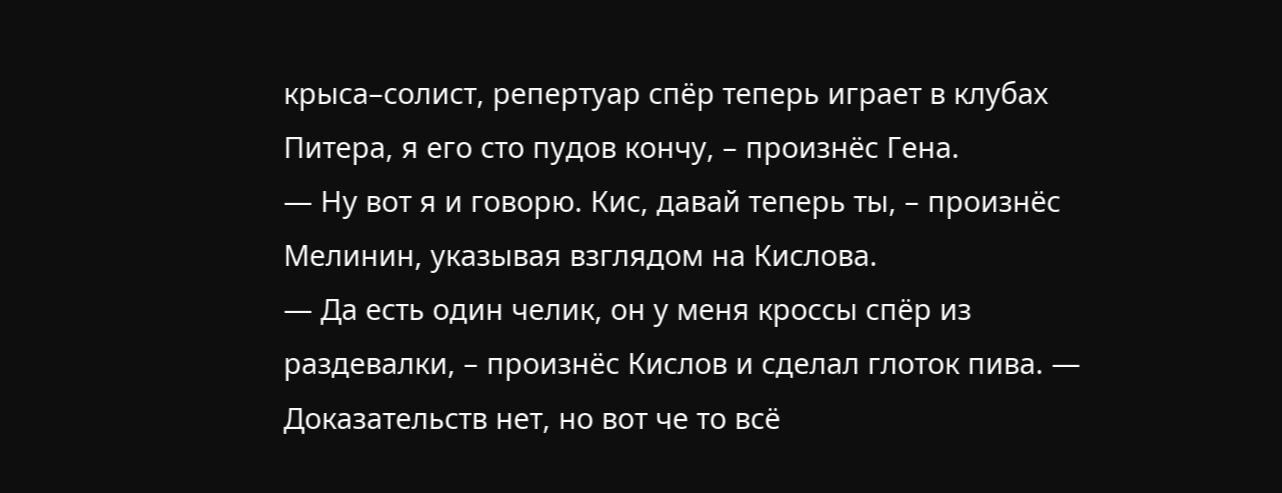крыса–солист, репертуар спёр теперь играет в клубах Питера, я его сто пудов кончу, – произнёс Гена.
— Ну вот я и говорю. Кис, давай теперь ты, – произнёс Мелинин, указывая взглядом на Кислова.
— Да есть один челик, он у меня кроссы спёр из раздевалки, – произнёс Кислов и сделал глоток пива. — Доказательств нет, но вот че то всё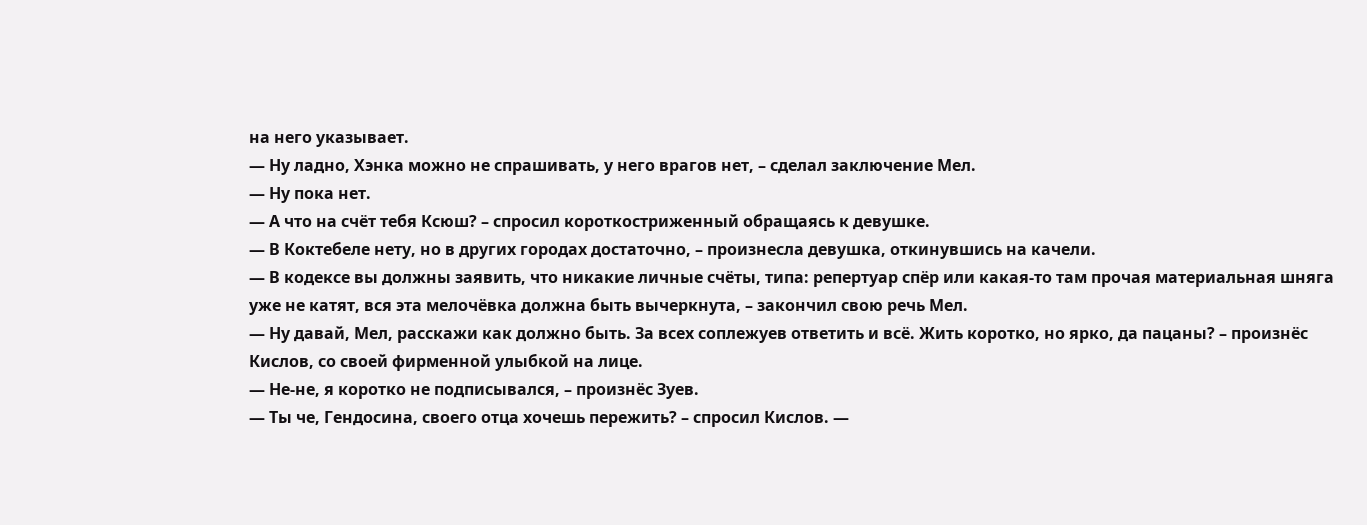на него указывает.
— Ну ладно, Хэнка можно не спрашивать, у него врагов нет, – сделал заключение Мел.
— Ну пока нет.
— А что на счёт тебя Ксюш? – спросил короткостриженный обращаясь к девушке.
— В Коктебеле нету, но в других городах достаточно, – произнесла девушка, откинувшись на качели.
— В кодексе вы должны заявить, что никакие личные счёты, типа: репертуар спёр или какая-то там прочая материальная шняга уже не катят, вся эта мелочёвка должна быть вычеркнута, – закончил свою речь Мел.
— Ну давай, Мел, расскажи как должно быть. За всех соплежуев ответить и всё. Жить коротко, но ярко, да пацаны? – произнёс Кислов, со своей фирменной улыбкой на лице.
— Не-не, я коротко не подписывался, – произнёс Зуев.
— Ты че, Гендосина, своего отца хочешь пережить? – спросил Кислов. —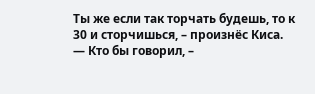Ты же если так торчать будешь, то к 30 и сторчишься, – произнёс Киса.
— Кто бы говорил, –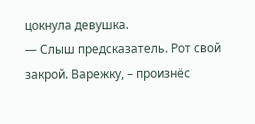цокнула девушка.
— Слыш предсказатель. Рот свой закрой. Варежку, – произнёс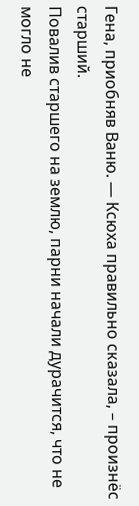Гена, приобняв Ваню. — Ксюха правильно сказала, – произнёс старший.
Повалив старшего на землю, парни начали дурачится, что не могло не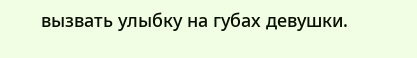вызвать улыбку на губах девушки.